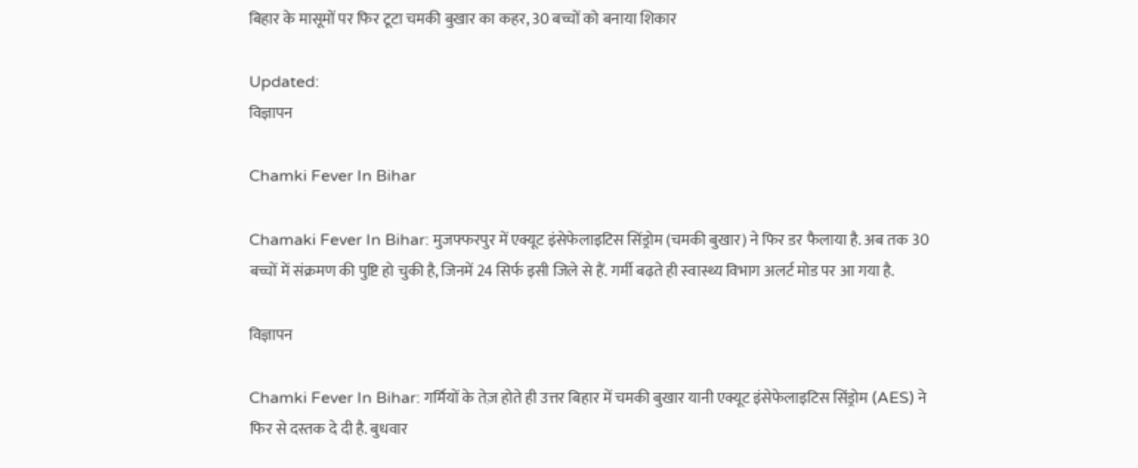बिहार के मासूमों पर फिर टूटा चमकी बुखार का कहर, 30 बच्चों को बनाया शिकार

Updated:
विज्ञापन

Chamki Fever In Bihar

Chamaki Fever In Bihar: मुजफ्फरपुर में एक्यूट इंसेफेलाइटिस सिंड्रोम (चमकी बुखार) ने फिर डर फैलाया है. अब तक 30 बच्चों में संक्रमण की पुष्टि हो चुकी है, जिनमें 24 सिर्फ इसी जिले से हैं. गर्मी बढ़ते ही स्वास्थ्य विभाग अलर्ट मोड पर आ गया है.

विज्ञापन

Chamki Fever In Bihar: गर्मियों के तेज़ होते ही उत्तर बिहार में चमकी बुखार यानी एक्यूट इंसेफेलाइटिस सिंड्रोम (AES) ने फिर से दस्तक दे दी है. बुधवार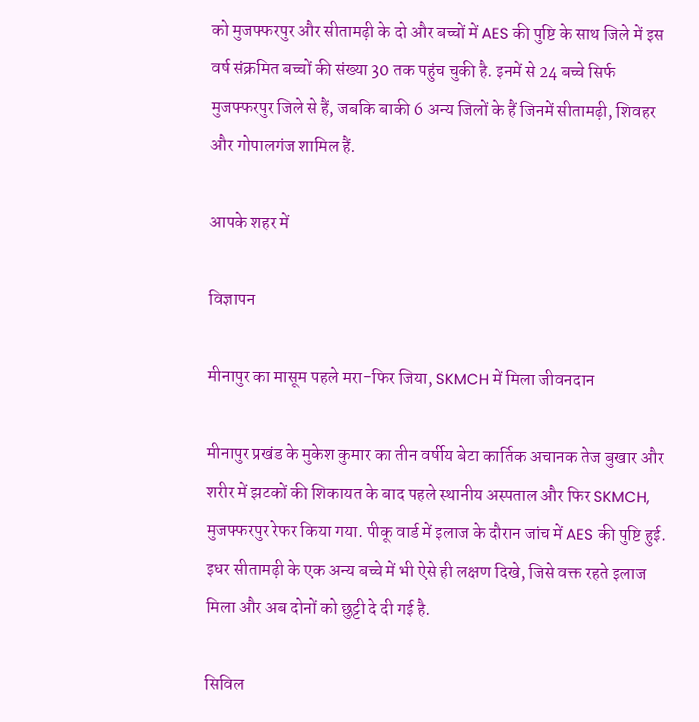को मुजफ्फरपुर और सीतामढ़ी के दो और बच्चों में AES की पुष्टि के साथ जिले में इस वर्ष संक्रमित बच्चों की संख्या 30 तक पहुंच चुकी है. इनमें से 24 बच्चे सिर्फ मुजफ्फरपुर जिले से हैं, जबकि बाकी 6 अन्य जिलों के हैं जिनमें सीतामढ़ी, शिवहर और गोपालगंज शामिल हैं.

आपके शहर में

विज्ञापन

मीनापुर का मासूम पहले मरा-फिर जिया, SKMCH में मिला जीवनदान

मीनापुर प्रखंड के मुकेश कुमार का तीन वर्षीय बेटा कार्तिक अचानक तेज बुखार और शरीर में झटकों की शिकायत के बाद पहले स्थानीय अस्पताल और फिर SKMCH, मुजफ्फरपुर रेफर किया गया. पीकू वार्ड में इलाज के दौरान जांच में AES की पुष्टि हुई. इधर सीतामढ़ी के एक अन्य बच्चे में भी ऐसे ही लक्षण दिखे, जिसे वक्त रहते इलाज मिला और अब दोनों को छुट्टी दे दी गई है.

सिविल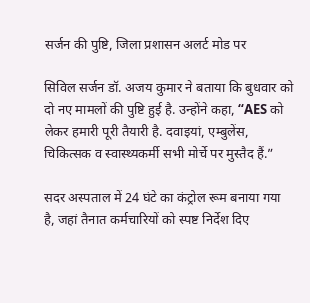सर्जन की पुष्टि, जिला प्रशासन अलर्ट मोड पर

सिविल सर्जन डॉ. अजय कुमार ने बताया कि बुधवार को दो नए मामलों की पुष्टि हुई है. उन्होंने कहा, “AES को लेकर हमारी पूरी तैयारी है. दवाइयां, एम्बुलेंस, चिकित्सक व स्वास्थ्यकर्मी सभी मोर्चे पर मुस्तैद हैं.”

सदर अस्पताल में 24 घंटे का कंट्रोल रूम बनाया गया है, जहां तैनात कर्मचारियों को स्पष्ट निर्देश दिए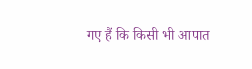गए हैं कि किसी भी आपात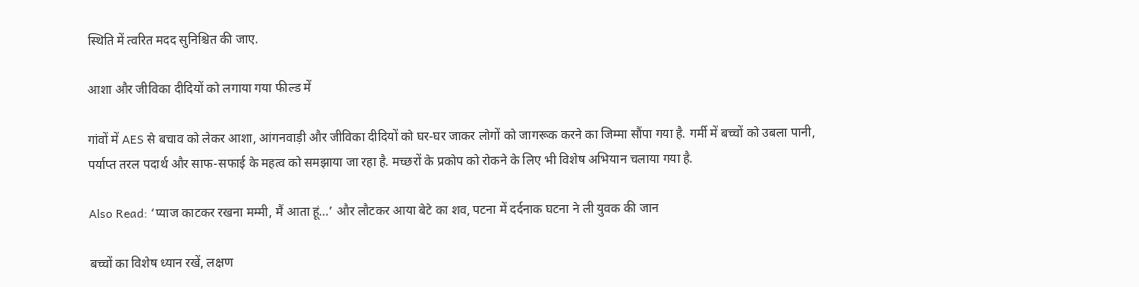स्थिति में त्वरित मदद सुनिश्चित की जाए.

आशा और जीविका दीदियों को लगाया गया फील्ड में

गांवों में AES से बचाव को लेकर आशा, आंगनवाड़ी और जीविका दीदियों को घर-घर जाकर लोगों को जागरूक करने का जिम्मा सौंपा गया है. गर्मी में बच्चों को उबला पानी, पर्याप्त तरल पदार्थ और साफ-सफाई के महत्व को समझाया जा रहा है. मच्छरों के प्रकोप को रोकने के लिए भी विशेष अभियान चलाया गया है.

Also Read: ‘प्याज काटकर रखना मम्मी, मैं आता हूं…’ और लौटकर आया बेटे का शव, पटना में दर्दनाक घटना ने ली युवक की जान

बच्चों का विशेष ध्यान रखें, लक्षण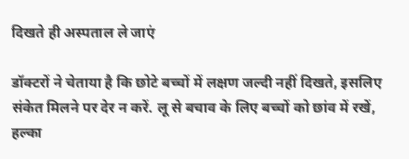दिखते ही अस्पताल ले जाएं

डॉक्टरों ने चेताया है कि छोटे बच्चों में लक्षण जल्दी नहीं दिखते, इसलिए संकेत मिलने पर देर न करें. लू से बचाव के लिए बच्चों को छांव में रखें, हल्का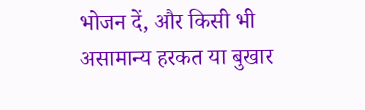भोजन दें, और किसी भी असामान्य हरकत या बुखार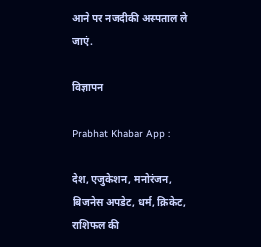आने पर नजदीकी अस्पताल ले जाएं.

विज्ञापन

Prabhat Khabar App :

देश, एजुकेशन, मनोरंजन, बिजनेस अपडेट, धर्म, क्रिकेट, राशिफल की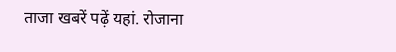ताजा खबरें पढ़ें यहां. रोजाना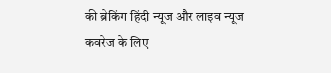की ब्रेकिंग हिंदी न्यूज और लाइव न्यूज कवरेज के लिए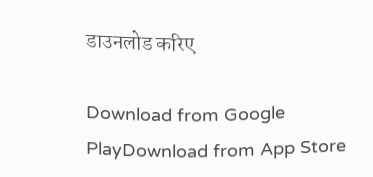डाउनलोड करिए

Download from Google PlayDownload from App Store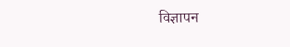विज्ञापन